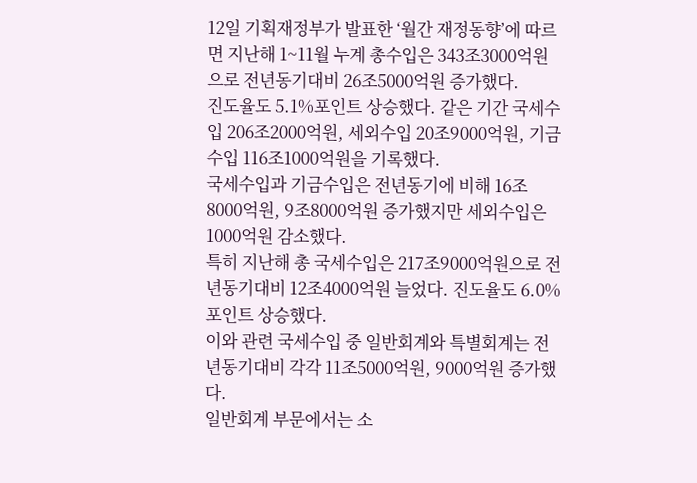12일 기획재정부가 발표한 ‘월간 재정동향’에 따르면 지난해 1~11월 누계 총수입은 343조3000억원으로 전년동기대비 26조5000억원 증가했다.
진도율도 5.1%포인트 상승했다. 같은 기간 국세수입 206조2000억원, 세외수입 20조9000억원, 기금수입 116조1000억원을 기록했다.
국세수입과 기금수입은 전년동기에 비해 16조8000억원, 9조8000억원 증가했지만 세외수입은 1000억원 감소했다.
특히 지난해 총 국세수입은 217조9000억원으로 전년동기대비 12조4000억원 늘었다. 진도율도 6.0%포인트 상승했다.
이와 관련 국세수입 중 일반회계와 특별회계는 전년동기대비 각각 11조5000억원, 9000억원 증가했다.
일반회계 부문에서는 소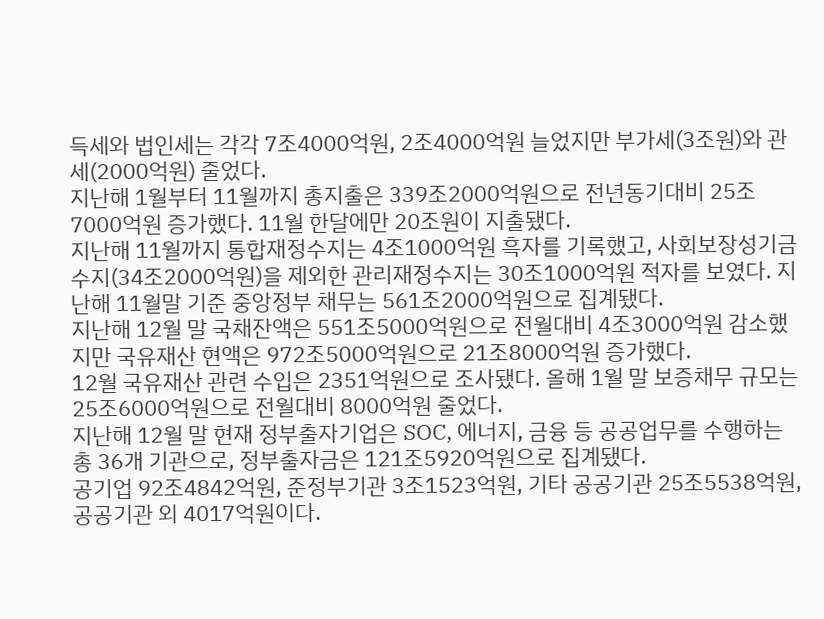득세와 법인세는 각각 7조4000억원, 2조4000억원 늘었지만 부가세(3조원)와 관세(2000억원) 줄었다.
지난해 1월부터 11월까지 총지출은 339조2000억원으로 전년동기대비 25조7000억원 증가했다. 11월 한달에만 20조원이 지출됐다.
지난해 11월까지 통합재정수지는 4조1000억원 흑자를 기록했고, 사회보장성기금수지(34조2000억원)을 제외한 관리재정수지는 30조1000억원 적자를 보였다. 지난해 11월말 기준 중앙정부 채무는 561조2000억원으로 집계됐다.
지난해 12월 말 국채잔액은 551조5000억원으로 전월대비 4조3000억원 감소했지만 국유재산 현액은 972조5000억원으로 21조8000억원 증가했다.
12월 국유재산 관련 수입은 2351억원으로 조사됐다. 올해 1월 말 보증채무 규모는 25조6000억원으로 전월대비 8000억원 줄었다.
지난해 12월 말 현재 정부출자기업은 SOC, 에너지, 금융 등 공공업무를 수행하는 총 36개 기관으로, 정부출자금은 121조5920억원으로 집계됐다.
공기업 92조4842억원, 준정부기관 3조1523억원, 기타 공공기관 25조5538억원, 공공기관 외 4017억원이다.